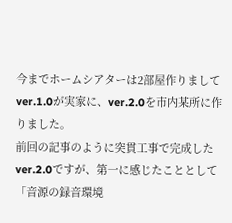今までホームシアターは2部屋作りましてver.1.0が実家に、ver.2.0を市内某所に作りました。
前回の記事のように突貫工事で完成したver.2.0ですが、第一に感じたこととして「音源の録音環境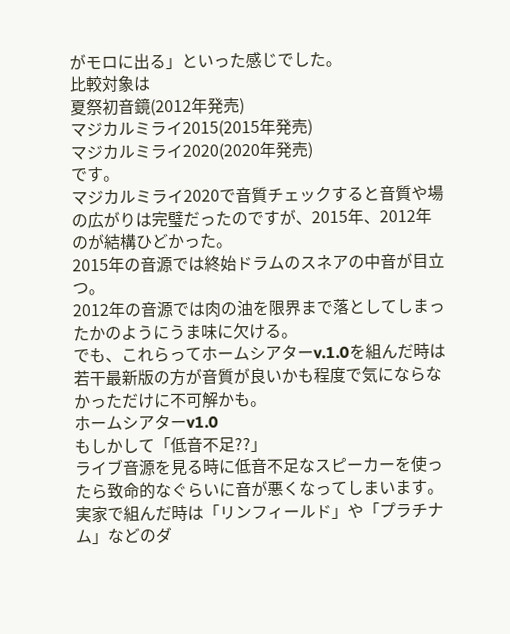がモロに出る」といった感じでした。
比較対象は
夏祭初音鏡(2012年発売)
マジカルミライ2015(2015年発売)
マジカルミライ2020(2020年発売)
です。
マジカルミライ2020で音質チェックすると音質や場の広がりは完璧だったのですが、2015年、2012年のが結構ひどかった。
2015年の音源では終始ドラムのスネアの中音が目立つ。
2012年の音源では肉の油を限界まで落としてしまったかのようにうま味に欠ける。
でも、これらってホームシアターv.1.0を組んだ時は若干最新版の方が音質が良いかも程度で気にならなかっただけに不可解かも。
ホームシアターv1.0
もしかして「低音不足??」
ライブ音源を見る時に低音不足なスピーカーを使ったら致命的なぐらいに音が悪くなってしまいます。
実家で組んだ時は「リンフィールド」や「プラチナム」などのダ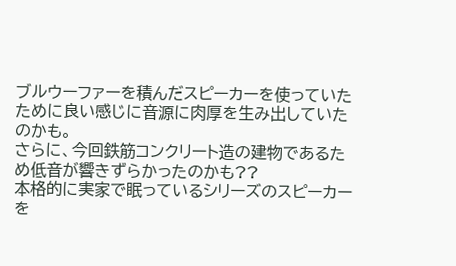ブルウーファーを積んだスピーカーを使っていたために良い感じに音源に肉厚を生み出していたのかも。
さらに、今回鉄筋コンクリート造の建物であるため低音が響きずらかったのかも??
本格的に実家で眠っているシリーズのスピーカーを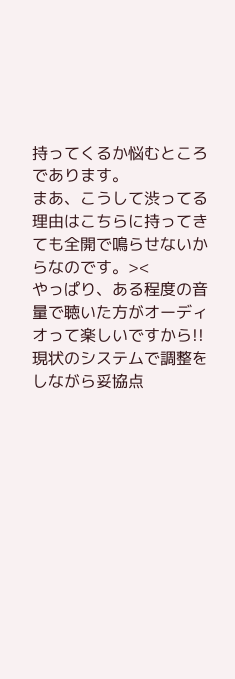持ってくるか悩むところであります。
まあ、こうして渋ってる理由はこちらに持ってきても全開で鳴らせないからなのです。><
やっぱり、ある程度の音量で聴いた方がオーディオって楽しいですから!!
現状のシステムで調整をしながら妥協点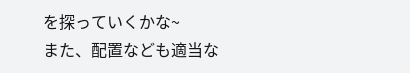を探っていくかな~
また、配置なども適当な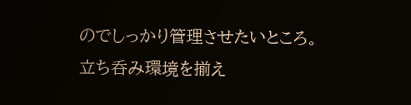のでしっかり管理させたいところ。
立ち呑み環境を揃え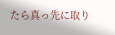たら真っ先に取り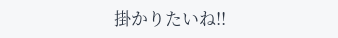掛かりたいね!!